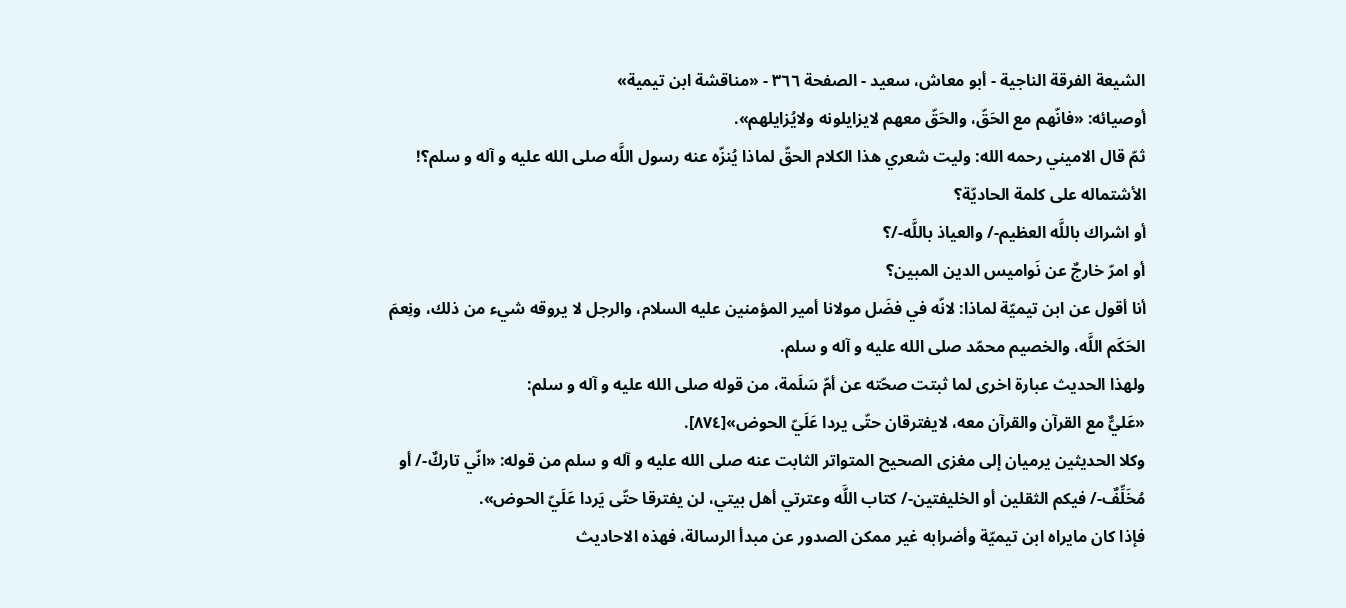الشيعة الفرقة الناجية - أبو معاش، سعيد - الصفحة ٣٦٦ - «مناقشة ابن تيمية»
أوصيائه: «فانّهم مع الحَقّ، والحَقّ معهم لايزايلونه ولايُزايلهم».
ثمّ قال الاميني رحمه الله: وليت شعري هذا الكلام الحقّ لماذا يُنزّه عنه رسول اللَّه صلى الله عليه و آله و سلم؟!
الأشتماله على كلمة الحاديّة؟
أو اشراك باللَّه العظيم-/ والعياذ باللَّه-/؟
أو امرّ خارجٌ عن نَواميس الدين المبين؟
أنا أقول عن ابن تيميّة لماذا: لانّه في فضَل مولانا أمير المؤمنين عليه السلام، والرجل لا يروقه شيء من ذلك، ونِعمَ الحَكَم اللَّه، والخصيم محمّد صلى الله عليه و آله و سلم.
ولهذا الحديث عبارة اخرى لما ثبتت صحّته عن أمّ سَلَمة، من قوله صلى الله عليه و آله و سلم:
«عَليٌّ مع القرآن والقرآن معه، لايفترقان حتّى يردا عَلَيّ الحوض»[٨٧٤].
وكلا الحديثين يرميان إلى مغزى الصحيح المتواتر الثابت عنه صلى الله عليه و آله و سلم من قوله: «انّي تاركٌ-/ أو مُخَلِّفٌ-/ فيكم الثقلين أو الخليفتين-/ كتاب اللَّه وعترتي أهل بيتي، لن يفترقا حتّى يَردا عَلَيّ الحوض».
فإذا كان مايراه ابن تيميّة وأضرابه غير ممكن الصدور عن مبدأ الرسالة، فهذه الاحاديث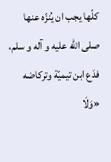كلّها يجب ان يُنزّه عنها صلى الله عليه و آله و سلم، فدَع ابن تيميّة وتركاضه «وَلَا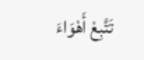تَتَّبِعْ أَهْوَاءَ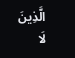الَّذِينَ لَا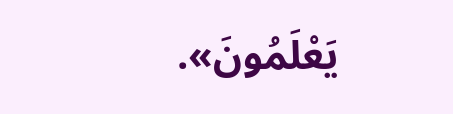يَعْلَمُونَ».